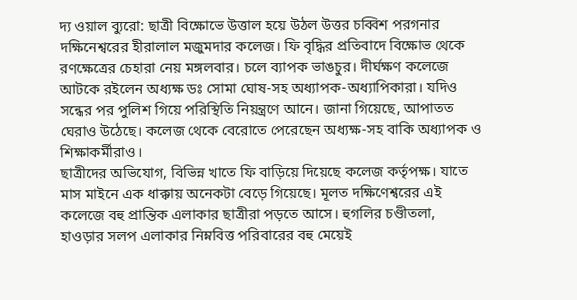দ্য ওয়াল ব্যুরো: ছাত্রী বিক্ষোভে উত্তাল হয়ে উঠল উত্তর চব্বিশ পরগনার দক্ষিনেশ্বরের হীরালাল মজুমদার কলেজ। ফি বৃদ্ধির প্রতিবাদে বিক্ষোভ থেকে রণক্ষেত্রের চেহারা নেয় মঙ্গলবার। চলে ব্যাপক ভাঙচুর। দীর্ঘক্ষণ কলেজে আটকে রইলেন অধ্যক্ষ ডঃ সোমা ঘোষ-সহ অধ্যাপক-অধ্যাপিকারা। যদিও সন্ধের পর পুলিশ গিয়ে পরিস্থিতি নিয়ন্ত্রণে আনে। জানা গিয়েছে, আপাতত ঘেরাও উঠেছে। কলেজ থেকে বেরোতে পেরেছেন অধ্যক্ষ-সহ বাকি অধ্যাপক ও শিক্ষাকর্মীরাও।
ছাত্রীদের অভিযোগ, বিভিন্ন খাতে ফি বাড়িয়ে দিয়েছে কলেজ কর্তৃপক্ষ। যাতে মাস মাইনে এক ধাক্কায় অনেকটা বেড়ে গিয়েছে। মূলত দক্ষিণেশ্বরের এই কলেজে বহু প্রান্তিক এলাকার ছাত্রীরা পড়তে আসে। হুগলির চণ্ডীতলা, হাওড়ার সলপ এলাকার নিম্নবিত্ত পরিবারের বহু মেয়েই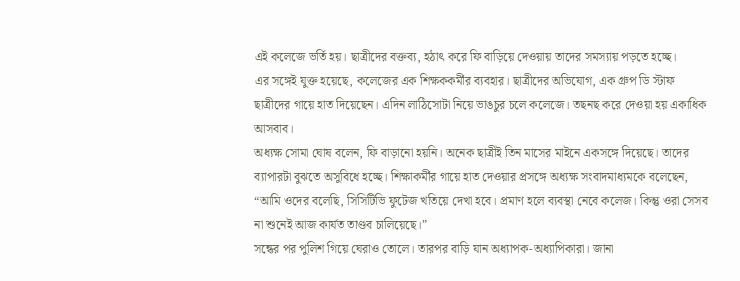এই কলেজে ভর্তি হয়। ছাত্রীদের বক্তব্য, হঠাৎ করে ফি বাড়িয়ে দেওয়ায় তাদের সমস্যায় পড়তে হচ্ছে।
এর সঙ্গেই যুক্ত হয়েছে, কলেজের এক শিক্ষককর্মীর ব্যবহার। ছাত্রীদের অভিযোগ, এক গ্রুপ ডি স্টাফ ছাত্রীদের গায়ে হাত দিয়েছেন। এদিন লাঠিসোটা নিয়ে ভাঙচুর চলে কলেজে। তছনছ করে দেওয়া হয় একাধিক আসবাব।
অধ্যক্ষ সোমা ঘোষ বলেন, ফি বাড়ানো হয়নি। অনেক ছাত্রীই তিন মাসের মাইনে একসঙ্গে দিয়েছে। তাদের ব্যাপারটা বুঝতে অসুবিধে হচ্ছে। শিক্ষাকর্মীর গায়ে হাত দেওয়ার প্রসঙ্গে অধ্যক্ষ সংবাদমাধ্যমকে বলেছেন, “আমি ওদের বলেছি, সিসিটিভি ফুটেজ খতিয়ে দেখা হবে। প্রমাণ হলে ব্যবস্থা নেবে কলেজ। কিন্তু ওরা সেসব না শুনেই আজ কার্যত তাণ্ডব চালিয়েছে।”
সন্ধের পর পুলিশ গিয়ে ঘেরাও তোলে। তারপর বাড়ি যান অধ্যাপক-অধ্যাপিকারা। জানা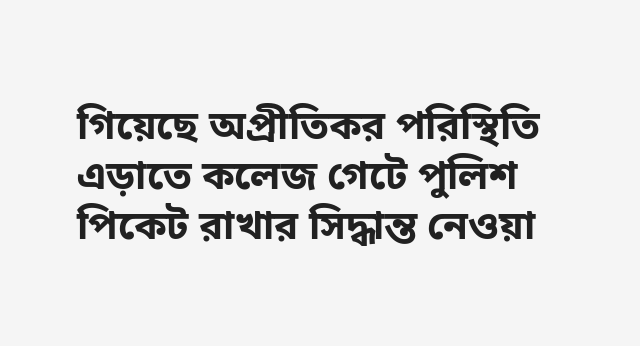গিয়েছে অপ্রীতিকর পরিস্থিতি এড়াতে কলেজ গেটে পুলিশ পিকেট রাখার সিদ্ধান্ত নেওয়া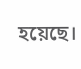হয়েছে।